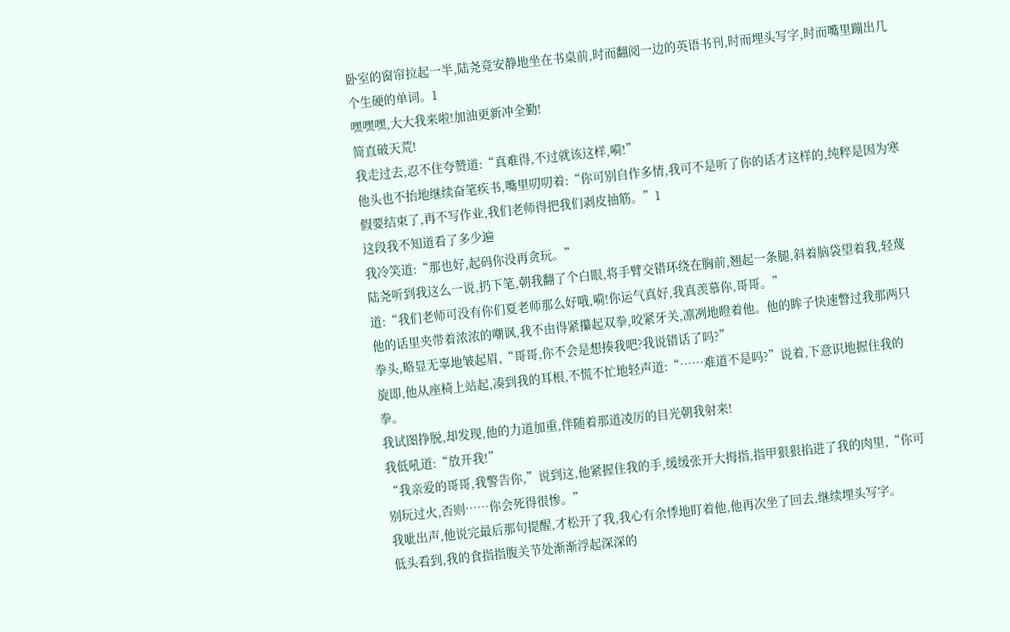卧室的窗帘拉起一半,陆尧竟安静地坐在书桌前,时而翻阅一边的英语书刊,时而埋头写字,时而嘴里蹦出几个生硬的单词。1
嘿嘿嘿,大大我来啦!加油更新冲全勤!
简直破天荒!
我走过去,忍不住夸赞道:“真难得,不过就该这样,嗬!”
他头也不抬地继续奋笔疾书,嘴里叨叨着:“你可别自作多情,我可不是听了你的话才这样的,纯粹是因为寒假要结束了,再不写作业,我们老师得把我们剥皮抽筋。”1
这段我不知道看了多少遍
我冷笑道:“那也好,起码你没再贪玩。”
陆尧听到我这么一说,扔下笔,朝我翻了个白眼,将手臂交错环绕在胸前,翘起一条腿,斜着脑袋望着我,轻蔑道:“我们老师可没有你们夏老师那么好哦,嗬!你运气真好,我真羡慕你,哥哥。”
他的话里夹带着浓浓的嘲讽,我不由得紧攥起双拳,咬紧牙关,凛冽地瞪着他。他的眸子快速瞥过我那两只拳头,略显无辜地皱起眉,“哥哥,你不会是想揍我吧?我说错话了吗?”
旋即,他从座椅上站起,凑到我的耳根,不慌不忙地轻声道:“……难道不是吗?”说着,下意识地握住我的拳。
我试图挣脱,却发现,他的力道加重,伴随着那道凌厉的目光朝我射来!
我低吼道:“放开我!”
“我亲爱的哥哥,我警告你,”说到这,他紧握住我的手,缓缓张开大拇指,指甲狠狠掐进了我的肉里,“你可别玩过火,否则……你会死得很惨。”
我呲出声,他说完最后那句提醒,才松开了我,我心有余悸地盯着他,他再次坐了回去,继续埋头写字。
低头看到,我的食指指腹关节处渐渐浮起深深的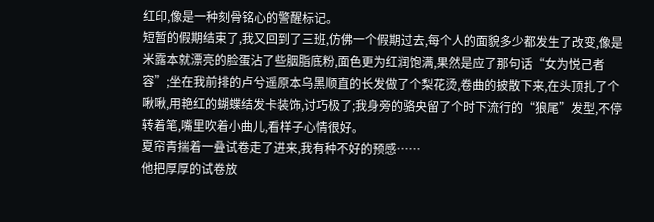红印,像是一种刻骨铭心的警醒标记。
短暂的假期结束了,我又回到了三班,仿佛一个假期过去,每个人的面貌多少都发生了改变,像是米露本就漂亮的脸蛋沾了些胭脂底粉,面色更为红润饱满,果然是应了那句话“女为悦己者容”;坐在我前排的卢兮遥原本乌黑顺直的长发做了个梨花烫,卷曲的披散下来,在头顶扎了个啾啾,用艳红的蝴蝶结发卡装饰,讨巧极了;我身旁的骆央留了个时下流行的“狼尾”发型,不停转着笔,嘴里吹着小曲儿,看样子心情很好。
夏帘青揣着一叠试卷走了进来,我有种不好的预感……
他把厚厚的试卷放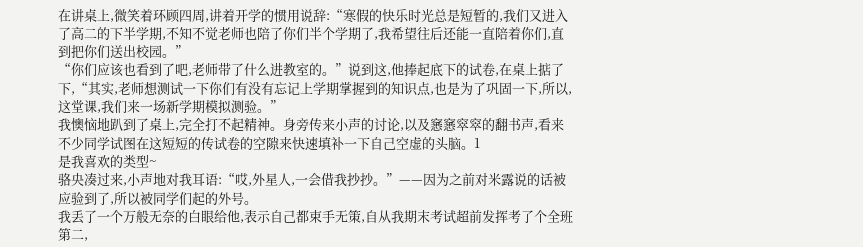在讲桌上,微笑着环顾四周,讲着开学的惯用说辞:“寒假的快乐时光总是短暂的,我们又进入了高二的下半学期,不知不觉老师也陪了你们半个学期了,我希望往后还能一直陪着你们,直到把你们送出校园。”
“你们应该也看到了吧,老师带了什么进教室的。”说到这,他捧起底下的试卷,在桌上掂了下,“其实,老师想测试一下你们有没有忘记上学期掌握到的知识点,也是为了巩固一下,所以,这堂课,我们来一场新学期模拟测验。”
我懊恼地趴到了桌上,完全打不起精神。身旁传来小声的讨论,以及窸窸窣窣的翻书声,看来不少同学试图在这短短的传试卷的空隙来快速填补一下自己空虚的头脑。1
是我喜欢的类型~
骆央凑过来,小声地对我耳语:“哎,外星人,一会借我抄抄。”——因为之前对米露说的话被应验到了,所以被同学们起的外号。
我丢了一个万般无奈的白眼给他,表示自己都束手无策,自从我期末考试超前发挥考了个全班第二,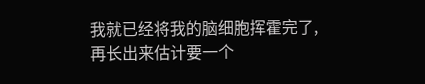我就已经将我的脑细胞挥霍完了,再长出来估计要一个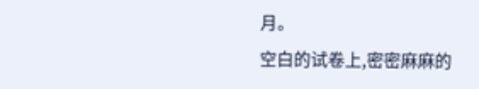月。
空白的试卷上,密密麻麻的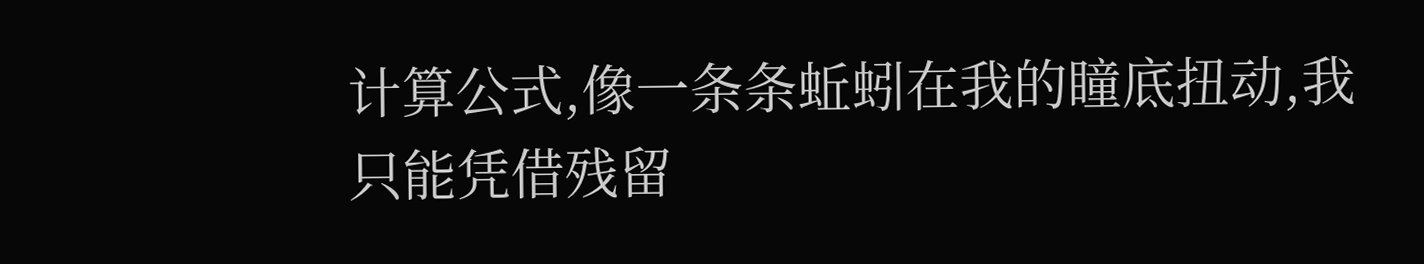计算公式,像一条条蚯蚓在我的瞳底扭动,我只能凭借残留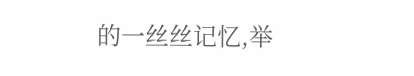的一丝丝记忆,举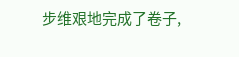步维艰地完成了卷子,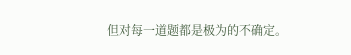但对每一道题都是极为的不确定。